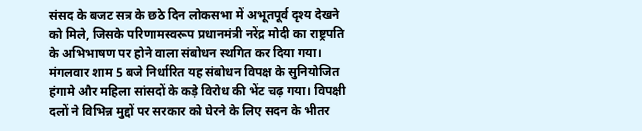संसद के बजट सत्र के छठे दिन लोकसभा में अभूतपूर्व दृश्य देखने को मिले, जिसके परिणामस्वरूप प्रधानमंत्री नरेंद्र मोदी का राष्ट्रपति के अभिभाषण पर होने वाला संबोधन स्थगित कर दिया गया। मंगलवार शाम 5 बजे निर्धारित यह संबोधन विपक्ष के सुनियोजित हंगामे और महिला सांसदों के कड़े विरोध की भेंट चढ़ गया। विपक्षी दलों ने विभिन्न मुद्दों पर सरकार को घेरने के लिए सदन के भीतर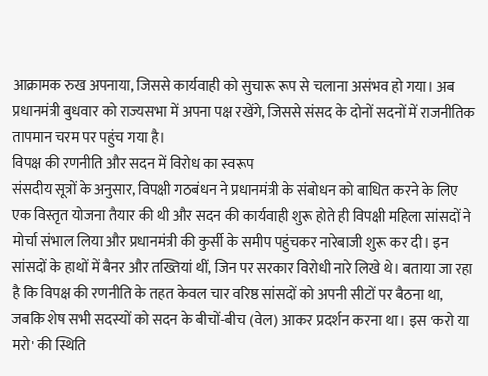आक्रामक रुख अपनाया, जिससे कार्यवाही को सुचारू रूप से चलाना असंभव हो गया। अब प्रधानमंत्री बुधवार को राज्यसभा में अपना पक्ष रखेंगे, जिससे संसद के दोनों सदनों में राजनीतिक तापमान चरम पर पहुंच गया है।
विपक्ष की रणनीति और सदन में विरोध का स्वरूप
संसदीय सूत्रों के अनुसार, विपक्षी गठबंधन ने प्रधानमंत्री के संबोधन को बाधित करने के लिए एक विस्तृत योजना तैयार की थी और सदन की कार्यवाही शुरू होते ही विपक्षी महिला सांसदों ने मोर्चा संभाल लिया और प्रधानमंत्री की कुर्सी के समीप पहुंचकर नारेबाजी शुरू कर दी। इन सांसदों के हाथों में बैनर और तख्तियां थीं, जिन पर सरकार विरोधी नारे लिखे थे। बताया जा रहा है कि विपक्ष की रणनीति के तहत केवल चार वरिष्ठ सांसदों को अपनी सीटों पर बैठना था, जबकि शेष सभी सदस्यों को सदन के बीचों-बीच (वेल) आकर प्रदर्शन करना था। इस 'करो या मरो' की स्थिति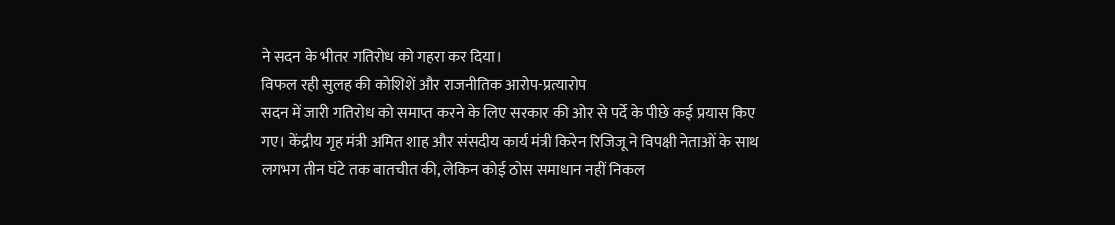ने सदन के भीतर गतिरोध को गहरा कर दिया।
विफल रही सुलह की कोशिशें और राजनीतिक आरोप-प्रत्यारोप
सदन में जारी गतिरोध को समाप्त करने के लिए सरकार की ओर से पर्दे के पीछे कई प्रयास किए गए। केंद्रीय गृह मंत्री अमित शाह और संसदीय कार्य मंत्री किरेन रिजिजू ने विपक्षी नेताओं के साथ लगभग तीन घंटे तक बातचीत की, लेकिन कोई ठोस समाधान नहीं निकल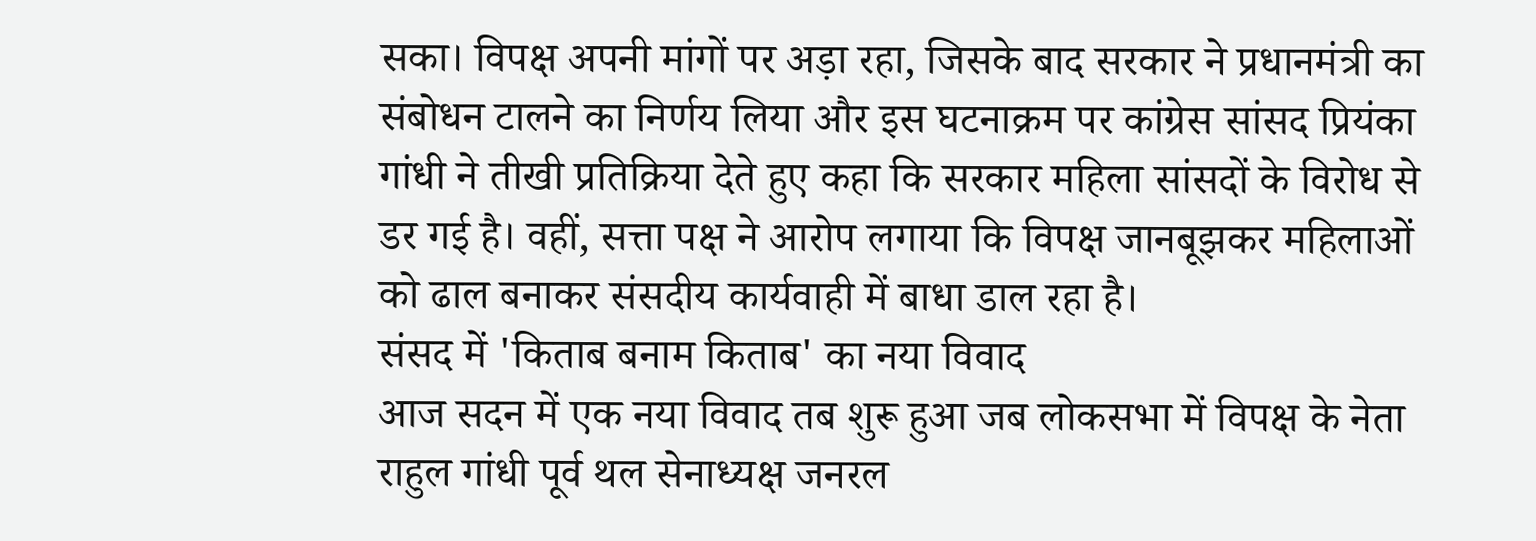सका। विपक्ष अपनी मांगों पर अड़ा रहा, जिसके बाद सरकार ने प्रधानमंत्री का संबोधन टालने का निर्णय लिया और इस घटनाक्रम पर कांग्रेस सांसद प्रियंका गांधी ने तीखी प्रतिक्रिया देते हुए कहा कि सरकार महिला सांसदों के विरोध से डर गई है। वहीं, सत्ता पक्ष ने आरोप लगाया कि विपक्ष जानबूझकर महिलाओं को ढाल बनाकर संसदीय कार्यवाही में बाधा डाल रहा है।
संसद में 'किताब बनाम किताब' का नया विवाद
आज सदन में एक नया विवाद तब शुरू हुआ जब लोकसभा में विपक्ष के नेता राहुल गांधी पूर्व थल सेनाध्यक्ष जनरल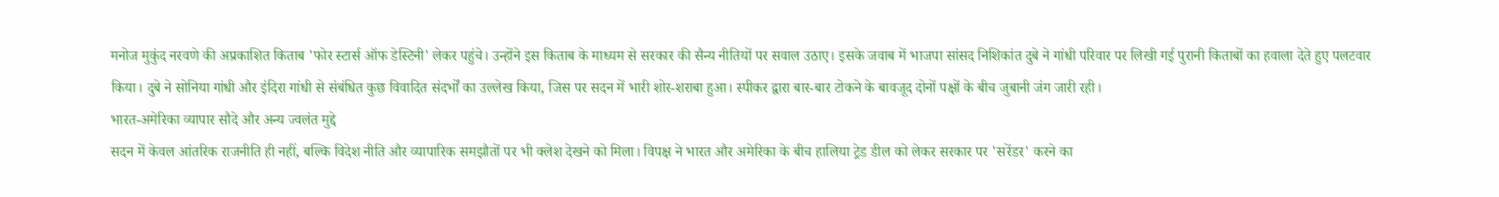मनोज मुकुंद नरवणे की अप्रकाशित किताब 'फोर स्टार्स ऑफ डेस्टिनी' लेकर पहुंचे। उन्होंने इस किताब के माध्यम से सरकार की सैन्य नीतियों पर सवाल उठाए। इसके जवाब में भाजपा सांसद निशिकांत दुबे ने गांधी परिवार पर लिखी गई पुरानी किताबों का हवाला देते हुए पलटवार किया। दुबे ने सोनिया गांधी और इंदिरा गांधी से संबंधित कुछ विवादित संदर्भों का उल्लेख किया, जिस पर सदन में भारी शोर-शराबा हुआ। स्पीकर द्वारा बार-बार टोकने के बावजूद दोनों पक्षों के बीच जुबानी जंग जारी रही।
भारत-अमेरिका व्यापार सौदे और अन्य ज्वलंत मुद्दे
सदन में केवल आंतरिक राजनीति ही नहीं, बल्कि विदेश नीति और व्यापारिक समझौतों पर भी क्लेश देखने को मिला। विपक्ष ने भारत और अमेरिका के बीच हालिया ट्रेड डील को लेकर सरकार पर 'सरेंडर' करने का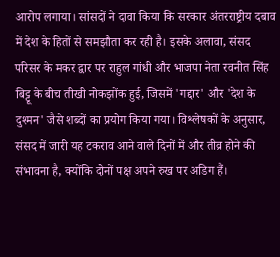आरोप लगाया। सांसदों ने दावा किया कि सरकार अंतरराष्ट्रीय दबाव में देश के हितों से समझौता कर रही है। इसके अलावा, संसद परिसर के मकर द्वार पर राहुल गांधी और भाजपा नेता रवनीत सिंह बिट्टू के बीच तीखी नोकझोंक हुई, जिसमें 'गद्दार' और 'देश के दुश्मन' जैसे शब्दों का प्रयोग किया गया। विश्लेषकों के अनुसार, संसद में जारी यह टकराव आने वाले दिनों में और तीव्र होने की संभावना है, क्योंकि दोनों पक्ष अपने रुख पर अडिग हैं।